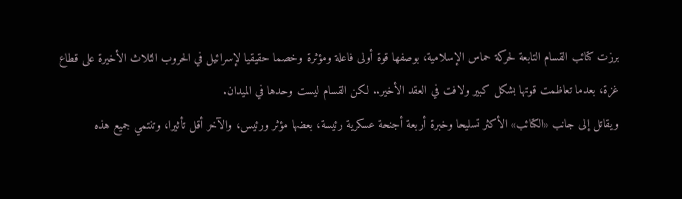برزت كتائب القسام التابعة لحركة حماس الإسلامية، بوصفها قوة أولى فاعلة ومؤثرة وخصما حقيقيا لإسرائيل في الحروب الثلاث الأخيرة على قطاع غزة، بعدما تعاظمت قوتها بشكل كبير ولافت في العقد الأخير.. لكن القسام ليست وحدها في الميدان.
ويقاتل إلى جانب «الكتائب» الأكثر تسليحا وخبرة أربعة أجنحة عسكرية رئيسة، بعضها مؤثر ورئيس، والآخر أقل تأثيرا، وتنتمي جميع هذه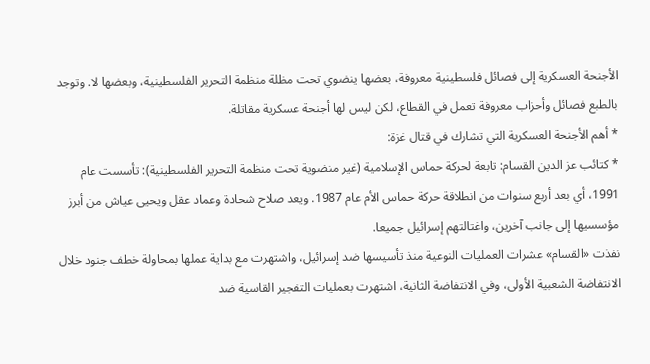الأجنحة العسكرية إلى فصائل فلسطينية معروفة، بعضها ينضوي تحت مظلة منظمة التحرير الفلسطينية، وبعضها لا. وتوجد بالطبع فصائل وأحزاب معروفة تعمل في القطاع، لكن ليس لها أجنحة عسكرية مقاتلة.
* أهم الأجنحة العسكرية التي تشارك في قتال غزة:
* كتائب عز الدين القسام: تابعة لحركة حماس الإسلامية (غير منضوية تحت منظمة التحرير الفلسطينية): تأسست عام 1991، أي بعد أربع سنوات من انطلاقة حركة حماس الأم عام 1987. ويعد صلاح شحادة وعماد عقل ويحيى عياش من أبرز مؤسسيها إلى جانب آخرين، واغتالتهم إسرائيل جميعا.
نفذت «القسام» عشرات العمليات النوعية منذ تأسيسها ضد إسرائيل، واشتهرت مع بداية عملها بمحاولة خطف جنود خلال الانتفاضة الشعبية الأولى، وفي الانتفاضة الثانية، اشتهرت بعمليات التفجير القاسية ضد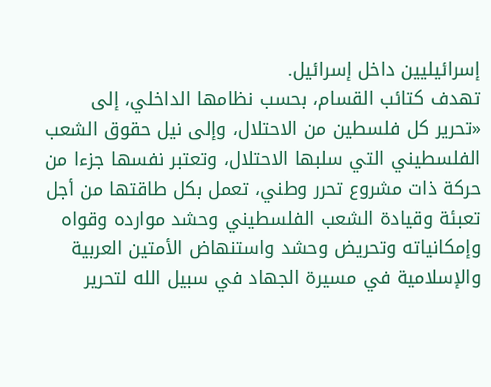إسرائيليين داخل إسرائيل.
تهدف كتائب القسام، بحسب نظامها الداخلي، إلى «تحرير كل فلسطين من الاحتلال، وإلى نيل حقوق الشعب الفلسطيني التي سلبها الاحتلال، وتعتبر نفسها جزءا من حركة ذات مشروع تحرر وطني، تعمل بكل طاقتها من أجل تعبئة وقيادة الشعب الفلسطيني وحشد موارده وقواه وإمكانياته وتحريض وحشد واستنهاض الأمتين العربية والإسلامية في مسيرة الجهاد في سبيل الله لتحرير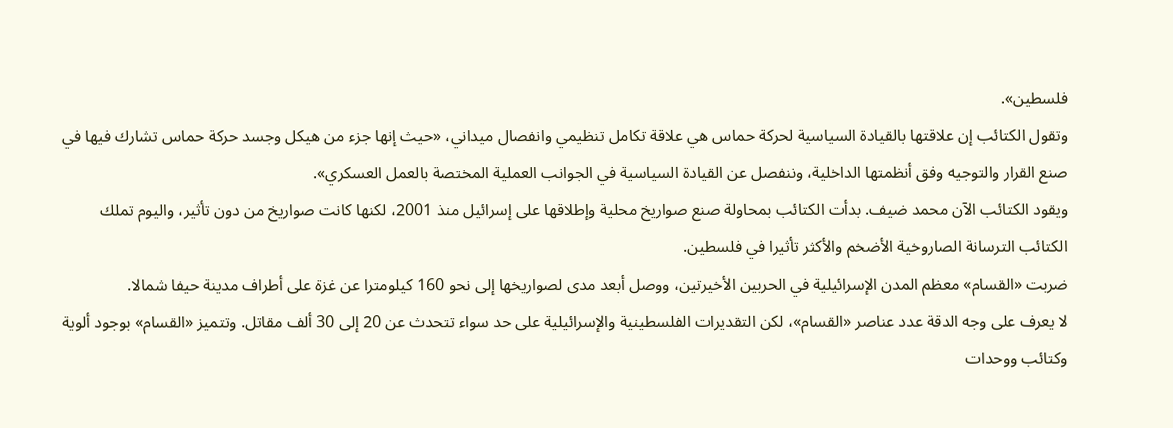فلسطين».
وتقول الكتائب إن علاقتها بالقيادة السياسية لحركة حماس هي علاقة تكامل تنظيمي وانفصال ميداني، «حيث إنها جزء من هيكل وجسد حركة حماس تشارك فيها في صنع القرار والتوجيه وفق أنظمتها الداخلية، وننفصل عن القيادة السياسية في الجوانب العملية المختصة بالعمل العسكري».
ويقود الكتائب الآن محمد ضيف. بدأت الكتائب بمحاولة صنع صواريخ محلية وإطلاقها على إسرائيل منذ 2001، لكنها كانت صواريخ من دون تأثير، واليوم تملك الكتائب الترسانة الصاروخية الأضخم والأكثر تأثيرا في فلسطين.
ضربت «القسام» معظم المدن الإسرائيلية في الحربين الأخيرتين، ووصل أبعد مدى لصواريخها إلى نحو 160 كيلومترا عن غزة على أطراف مدينة حيفا شمالا.
لا يعرف على وجه الدقة عدد عناصر «القسام»، لكن التقديرات الفلسطينية والإسرائيلية على حد سواء تتحدث عن 20 إلى 30 ألف مقاتل. وتتميز «القسام» بوجود ألوية وكتائب ووحدات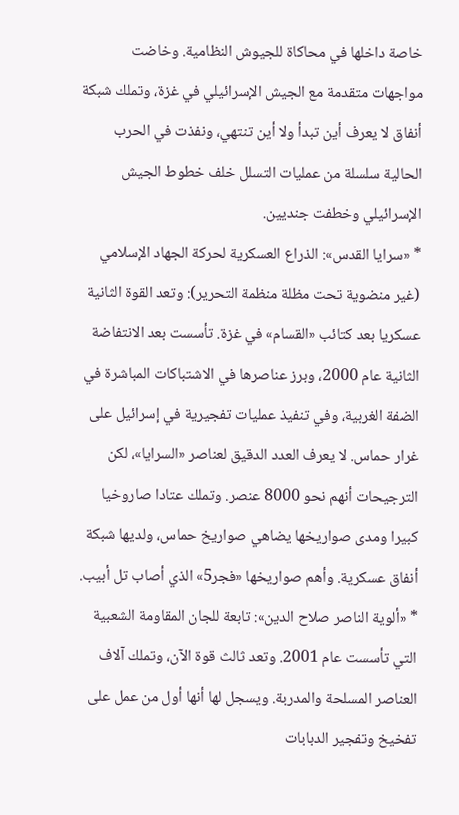خاصة داخلها في محاكاة للجيوش النظامية. وخاضت مواجهات متقدمة مع الجيش الإسرائيلي في غزة، وتملك شبكة أنفاق لا يعرف أين تبدأ ولا أين تنتهي، ونفذت في الحرب الحالية سلسلة من عمليات التسلل خلف خطوط الجيش الإسرائيلي وخطفت جنديين.
* «سرايا القدس»: الذراع العسكرية لحركة الجهاد الإسلامي (غير منضوية تحت مظلة منظمة التحرير): وتعد القوة الثانية عسكريا بعد كتائب «القسام» في غزة. تأسست بعد الانتفاضة الثانية عام 2000، وبرز عناصرها في الاشتباكات المباشرة في الضفة الغربية، وفي تنفيذ عمليات تفجيرية في إسرائيل على غرار حماس. لا يعرف العدد الدقيق لعناصر «السرايا»، لكن الترجيحات أنهم نحو 8000 عنصر. وتملك عتادا صاروخيا كبيرا ومدى صواريخها يضاهي صواريخ حماس، ولديها شبكة أنفاق عسكرية. وأهم صواريخها «فجر5» الذي أصاب تل أبيب.
* «ألوية الناصر صلاح الدين»: تابعة للجان المقاومة الشعبية التي تأسست عام 2001. وتعد ثالث قوة الآن، وتملك آلاف العناصر المسلحة والمدربة. ويسجل لها أنها أول من عمل على تفخيخ وتفجير الدبابات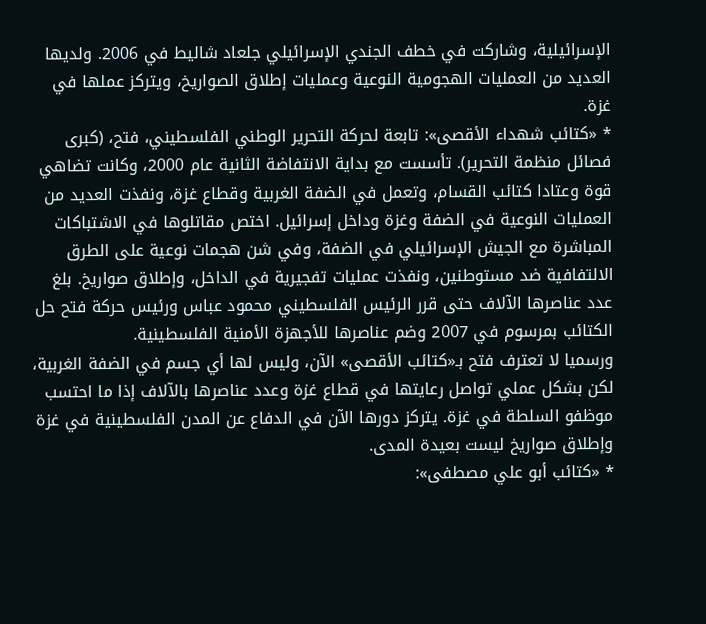الإسرائيلية، وشاركت في خطف الجندي الإسرائيلي جلعاد شاليط في 2006. ولديها العديد من العمليات الهجومية النوعية وعمليات إطلاق الصواريخ، ويتركز عملها في غزة.
* «كتائب شهداء الأقصى»: تابعة لحركة التحرير الوطني الفلسطيني، فتح، (كبرى فصائل منظمة التحرير). تأسست مع بداية الانتفاضة الثانية عام 2000، وكانت تضاهي قوة وعتادا كتائب القسام، وتعمل في الضفة الغربية وقطاع غزة، ونفذت العديد من العمليات النوعية في الضفة وغزة وداخل إسرائيل. اختص مقاتلوها في الاشتباكات المباشرة مع الجيش الإسرائيلي في الضفة، وفي شن هجمات نوعية على الطرق الالتفافية ضد مستوطنين، ونفذت عمليات تفجيرية في الداخل، وإطلاق صواريخ. بلغ عدد عناصرها الآلاف حتى قرر الرئيس الفلسطيني محمود عباس ورئيس حركة فتح حل الكتائب بمرسوم في 2007 وضم عناصرها للأجهزة الأمنية الفلسطينية.
ورسميا لا تعترف فتح بـ«كتائب الأقصى» الآن، وليس لها أي جسم في الضفة الغربية، لكن بشكل عملي تواصل رعايتها في قطاع غزة وعدد عناصرها بالآلاف إذا ما احتسب موظفو السلطة في غزة. يتركز دورها الآن في الدفاع عن المدن الفلسطينية في غزة وإطلاق صواريخ ليست بعيدة المدى.
* «كتائب أبو علي مصطفى»: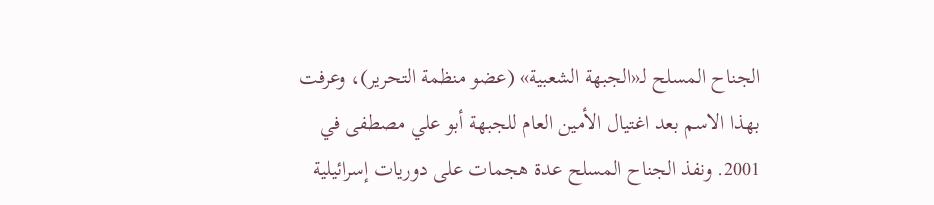الجناح المسلح لـ«الجبهة الشعبية» (عضو منظمة التحرير)، وعرفت بهذا الاسم بعد اغتيال الأمين العام للجبهة أبو علي مصطفى في 2001. ونفذ الجناح المسلح عدة هجمات على دوريات إسرائيلية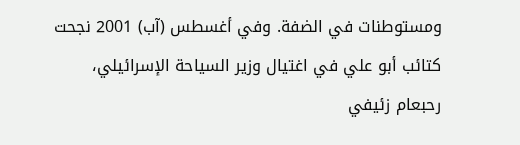ومستوطنات في الضفة. وفي أغسطس (آب) 2001 نجحت كتائب أبو علي في اغتيال وزير السياحة الإسرائيلي، رحبعام زئيفي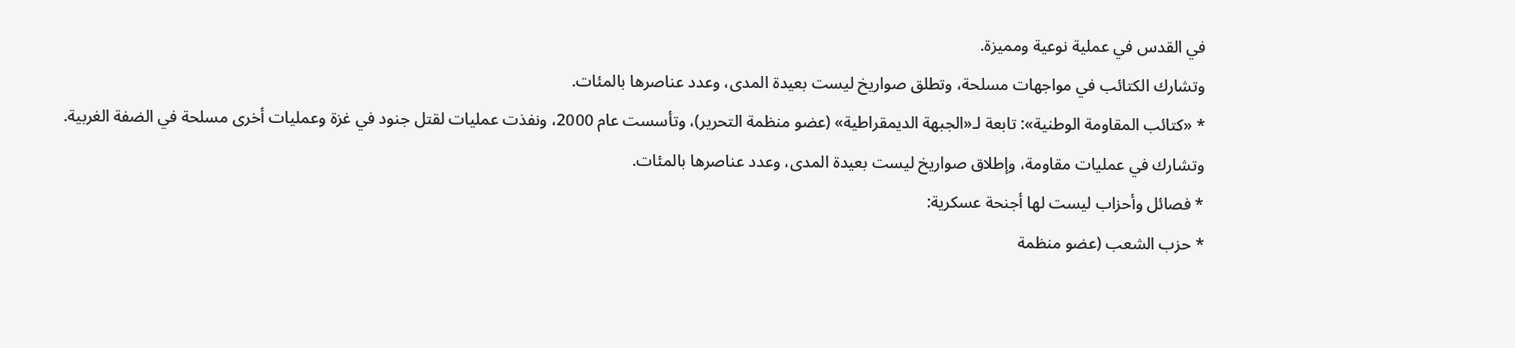في القدس في عملية نوعية ومميزة.
وتشارك الكتائب في مواجهات مسلحة، وتطلق صواريخ ليست بعيدة المدى، وعدد عناصرها بالمئات.
* «كتائب المقاومة الوطنية»: تابعة لـ«الجبهة الديمقراطية» (عضو منظمة التحرير)، وتأسست عام 2000، ونفذت عمليات لقتل جنود في غزة وعمليات أخرى مسلحة في الضفة الغربية. وتشارك في عمليات مقاومة، وإطلاق صواريخ ليست بعيدة المدى، وعدد عناصرها بالمئات.
* فصائل وأحزاب ليست لها أجنحة عسكرية:
* حزب الشعب (عضو منظمة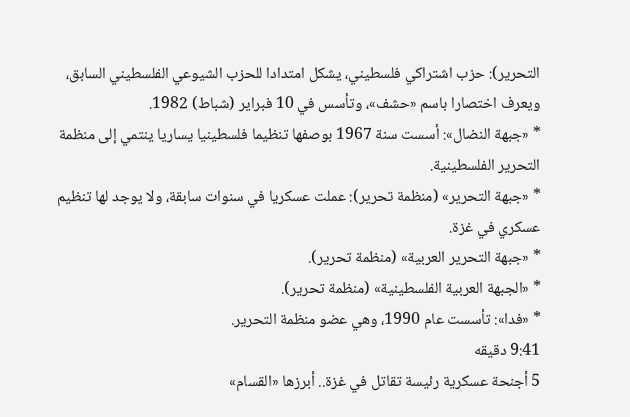التحرير): حزب اشتراكي فلسطيني، يشكل امتدادا للحزب الشيوعي الفلسطيني السابق، ويعرف اختصارا باسم «حشف»، وتأسس في 10 فبراير (شباط) 1982.
* «جبهة النضال»: أسست سنة 1967 بوصفها تنظيما فلسطينيا يساريا ينتمي إلى منظمة التحرير الفلسطينية.
* «جبهة التحرير» (منظمة تحرير): عملت عسكريا في سنوات سابقة، ولا يوجد لها تنظيم عسكري في غزة.
* «جبهة التحرير العربية» (منظمة تحرير).
* «الجبهة العربية الفلسطينية» (منظمة تحرير).
* «فدا»: تأسست عام 1990، وهي عضو منظمة التحرير.
9:41 دقيقه
5 أجنحة عسكرية رئيسة تقاتل في غزة.. أبرزها «القسام»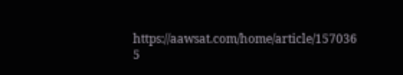https://aawsat.com/home/article/157036
5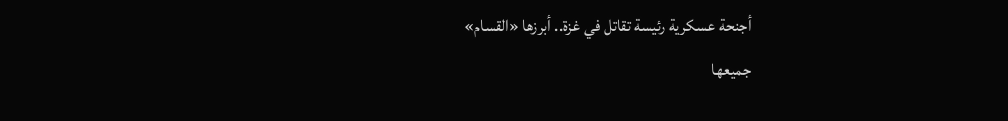أجنحة عسكرية رئيسة تقاتل في غزة.. أبرزها «القسام»
جميعها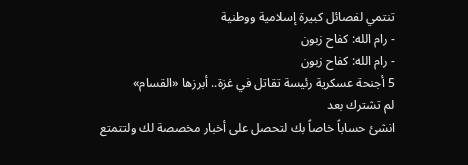تنتمي لفصائل كبيرة إسلامية ووطنية
- رام الله: كفاح زبون
- رام الله: كفاح زبون
5 أجنحة عسكرية رئيسة تقاتل في غزة.. أبرزها «القسام»
لم تشترك بعد
انشئ حساباً خاصاً بك لتحصل على أخبار مخصصة لك ولتتمتع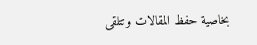بخاصية حفظ المقالات وتتلقى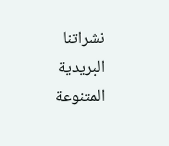نشراتنا البريدية المتنوعة